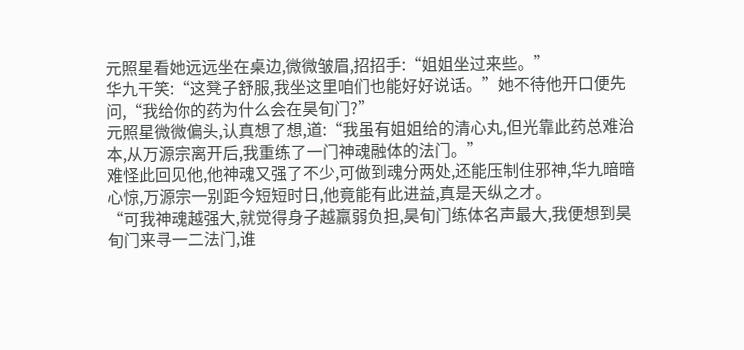元照星看她远远坐在桌边,微微皱眉,招招手:“姐姐坐过来些。”
华九干笑:“这凳子舒服,我坐这里咱们也能好好说话。”她不待他开口便先问,“我给你的药为什么会在昊旬门?”
元照星微微偏头,认真想了想,道:“我虽有姐姐给的清心丸,但光靠此药总难治本,从万源宗离开后,我重练了一门神魂融体的法门。”
难怪此回见他,他神魂又强了不少,可做到魂分两处,还能压制住邪神,华九暗暗心惊,万源宗一别距今短短时日,他竟能有此进益,真是天纵之才。
“可我神魂越强大,就觉得身子越羸弱负担,昊旬门练体名声最大,我便想到昊旬门来寻一二法门,谁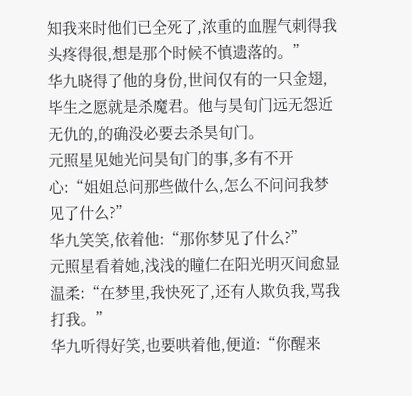知我来时他们已全死了,浓重的血腥气刺得我头疼得很,想是那个时候不慎遗落的。”
华九晓得了他的身份,世间仅有的一只金翅,毕生之愿就是杀魔君。他与昊旬门远无怨近无仇的,的确没必要去杀昊旬门。
元照星见她光问昊旬门的事,多有不开心:“姐姐总问那些做什么,怎么不问问我梦见了什么?”
华九笑笑,依着他:“那你梦见了什么?”
元照星看着她,浅浅的瞳仁在阳光明灭间愈显温柔:“在梦里,我快死了,还有人欺负我,骂我打我。”
华九听得好笑,也要哄着他,便道:“你醒来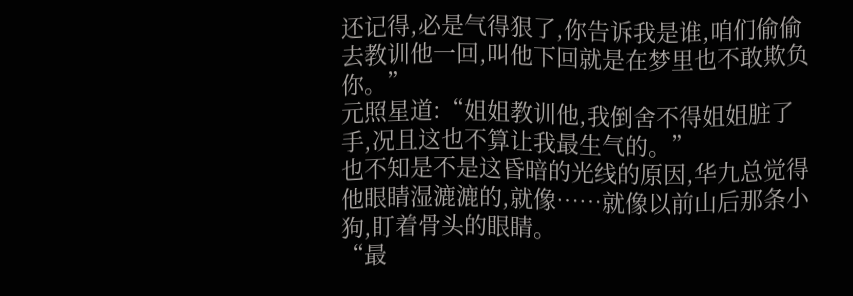还记得,必是气得狠了,你告诉我是谁,咱们偷偷去教训他一回,叫他下回就是在梦里也不敢欺负你。”
元照星道:“姐姐教训他,我倒舍不得姐姐脏了手,况且这也不算让我最生气的。”
也不知是不是这昏暗的光线的原因,华九总觉得他眼睛湿漉漉的,就像……就像以前山后那条小狗,盯着骨头的眼睛。
“最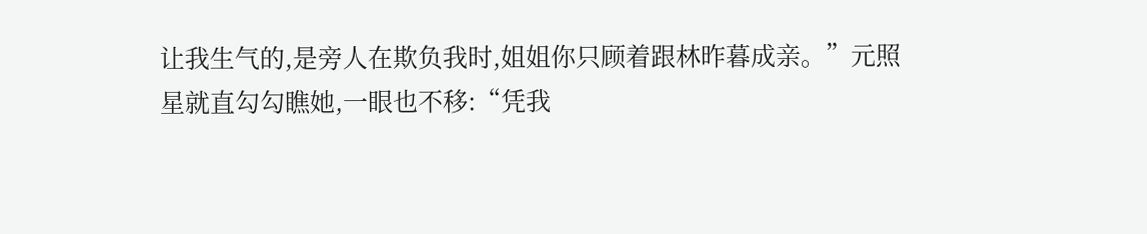让我生气的,是旁人在欺负我时,姐姐你只顾着跟林昨暮成亲。”元照星就直勾勾瞧她,一眼也不移:“凭我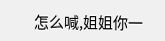怎么喊,姐姐你一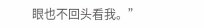眼也不回头看我。”